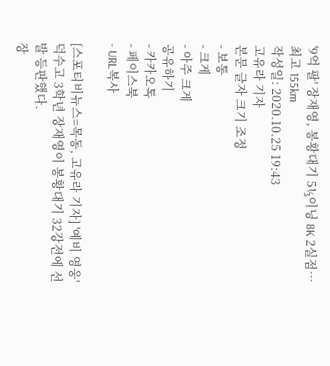'9억 팔' 장재영, 봉황대기 5⅓이닝 8K 2실점… 최고 155km
작성일: 2020.10.25 19:43
고유라 기자
본문 글자 크기 조정
- 보통
- 크게
- 아주 크게
공유하기
- 카카오톡
- 페이스북
- URL복사

[스포티비뉴스=목동, 고유라 기자] '예비 영웅' 덕수고 3학년 장재영이 봉황대기 32강전에 선발 등판했다.
장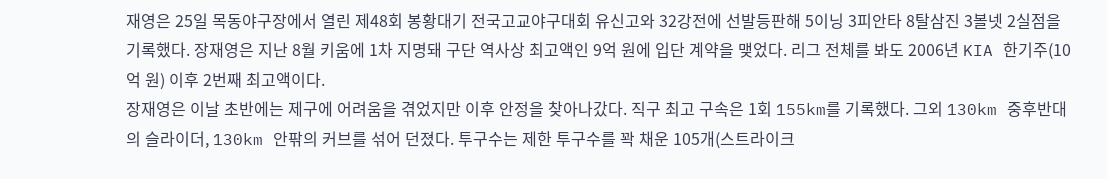재영은 25일 목동야구장에서 열린 제48회 봉황대기 전국고교야구대회 유신고와 32강전에 선발등판해 5이닝 3피안타 8탈삼진 3볼넷 2실점을 기록했다. 장재영은 지난 8월 키움에 1차 지명돼 구단 역사상 최고액인 9억 원에 입단 계약을 맺었다. 리그 전체를 봐도 2006년 KIA 한기주(10억 원) 이후 2번째 최고액이다.
장재영은 이날 초반에는 제구에 어려움을 겪었지만 이후 안정을 찾아나갔다. 직구 최고 구속은 1회 155km를 기록했다. 그외 130km 중후반대의 슬라이더, 130km 안팎의 커브를 섞어 던졌다. 투구수는 제한 투구수를 꽉 채운 105개(스트라이크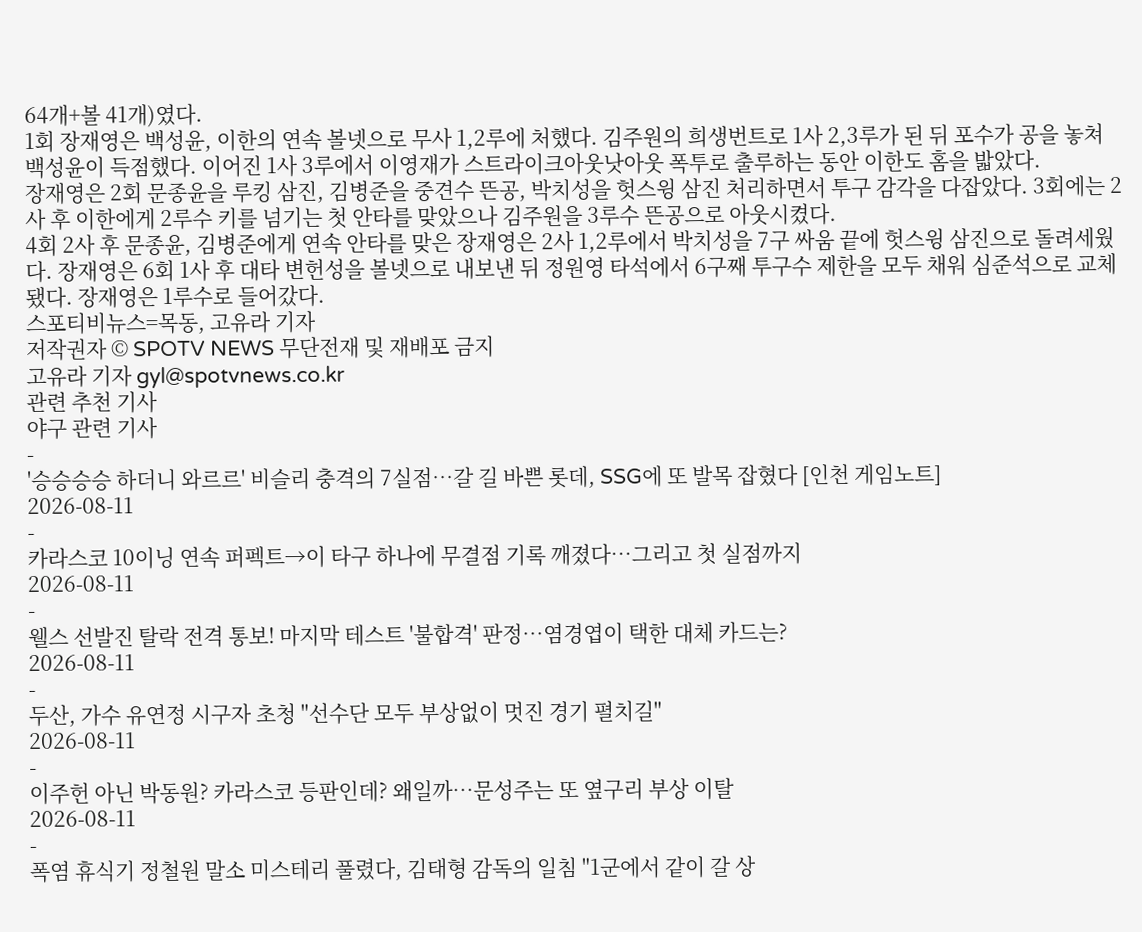64개+볼 41개)였다.
1회 장재영은 백성윤, 이한의 연속 볼넷으로 무사 1,2루에 처했다. 김주원의 희생번트로 1사 2,3루가 된 뒤 포수가 공을 놓쳐 백성윤이 득점했다. 이어진 1사 3루에서 이영재가 스트라이크아웃낫아웃 폭투로 출루하는 동안 이한도 홈을 밟았다.
장재영은 2회 문종윤을 루킹 삼진, 김병준을 중견수 뜬공, 박치성을 헛스윙 삼진 처리하면서 투구 감각을 다잡았다. 3회에는 2사 후 이한에게 2루수 키를 넘기는 첫 안타를 맞았으나 김주원을 3루수 뜬공으로 아웃시켰다.
4회 2사 후 문종윤, 김병준에게 연속 안타를 맞은 장재영은 2사 1,2루에서 박치성을 7구 싸움 끝에 헛스윙 삼진으로 돌려세웠다. 장재영은 6회 1사 후 대타 변헌성을 볼넷으로 내보낸 뒤 정원영 타석에서 6구째 투구수 제한을 모두 채워 심준석으로 교체됐다. 장재영은 1루수로 들어갔다.
스포티비뉴스=목동, 고유라 기자
저작권자 © SPOTV NEWS 무단전재 및 재배포 금지
고유라 기자 gyl@spotvnews.co.kr
관련 추천 기사
야구 관련 기사
-
'승승승승 하더니 와르르' 비슬리 충격의 7실점…갈 길 바쁜 롯데, SSG에 또 발목 잡혔다 [인천 게임노트]
2026-08-11
-
카라스코 10이닝 연속 퍼펙트→이 타구 하나에 무결점 기록 깨졌다…그리고 첫 실점까지
2026-08-11
-
웰스 선발진 탈락 전격 통보! 마지막 테스트 '불합격' 판정…염경엽이 택한 대체 카드는?
2026-08-11
-
두산, 가수 유연정 시구자 초청 "선수단 모두 부상없이 멋진 경기 펼치길"
2026-08-11
-
이주헌 아닌 박동원? 카라스코 등판인데? 왜일까…문성주는 또 옆구리 부상 이탈
2026-08-11
-
폭염 휴식기 정철원 말소 미스테리 풀렸다, 김태형 감독의 일침 "1군에서 같이 갈 상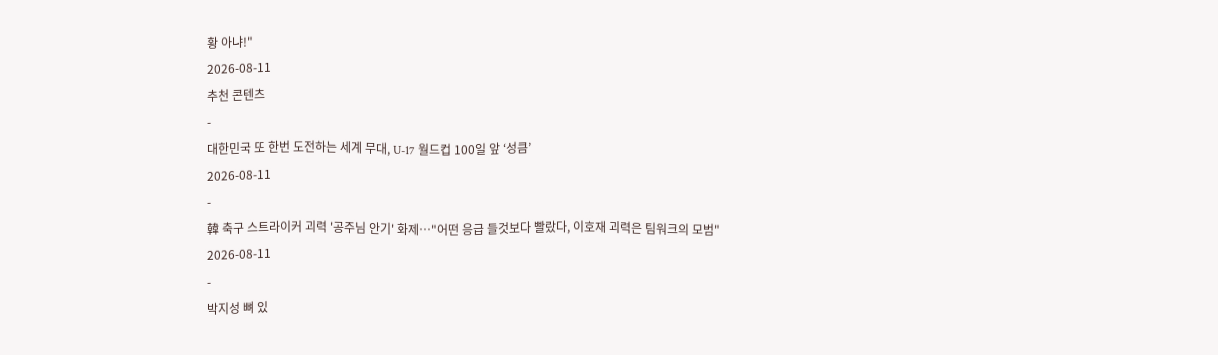황 아냐!"
2026-08-11
추천 콘텐츠
-
대한민국 또 한번 도전하는 세계 무대, U-17 월드컵 100일 앞 ‘성큼’
2026-08-11
-
韓 축구 스트라이커 괴력 '공주님 안기' 화제…"어떤 응급 들것보다 빨랐다, 이호재 괴력은 팀워크의 모범"
2026-08-11
-
박지성 뼈 있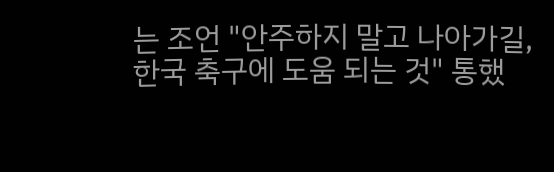는 조언 "안주하지 말고 나아가길, 한국 축구에 도움 되는 것" 통했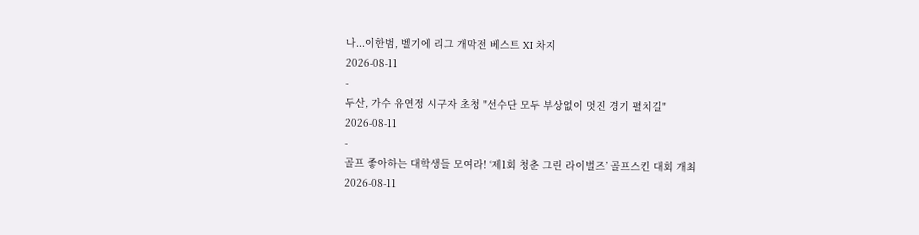나...이한범, 벨기에 리그 개막전 베스트 XI 차지
2026-08-11
-
두산, 가수 유연정 시구자 초청 "선수단 모두 부상없이 멋진 경기 펼치길"
2026-08-11
-
골프 좋아하는 대학생들 모여라! ‘제1회 청춘 그린 라이벌즈’ 골프스킨 대회 개최
2026-08-11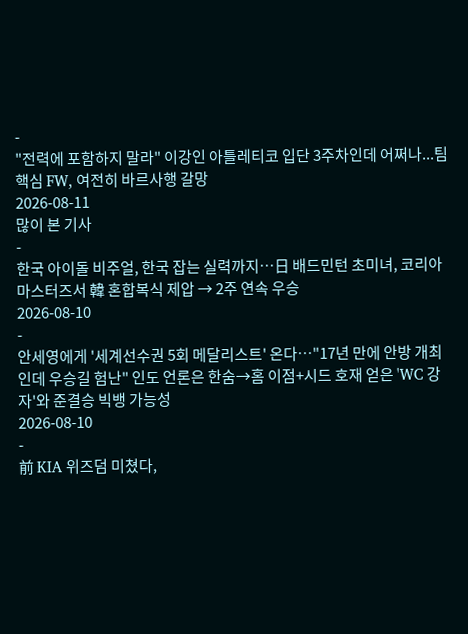-
"전력에 포함하지 말라" 이강인 아틀레티코 입단 3주차인데 어쩌나...팀 핵심 FW, 여전히 바르사행 갈망
2026-08-11
많이 본 기사
-
한국 아이돌 비주얼, 한국 잡는 실력까지…日 배드민턴 초미녀, 코리아마스터즈서 韓 혼합복식 제압 → 2주 연속 우승
2026-08-10
-
안세영에게 '세계선수권 5회 메달리스트' 온다…"17년 만에 안방 개최인데 우승길 험난" 인도 언론은 한숨→홈 이점+시드 호재 얻은 'WC 강자'와 준결승 빅뱅 가능성
2026-08-10
-
前 KIA 위즈덤 미쳤다,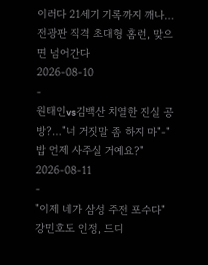이러다 21세기 기록까지 깨나… 전광판 직격 초대형 홈런, 맞으면 넘어간다
2026-08-10
-
원태인vs김백산 치열한 진실 공방?…"너 거짓말 좀 하지 마"-"밥 언제 사주실 거예요?"
2026-08-11
-
"이제 네가 삼성 주전 포수다" 강민호도 인정, 드디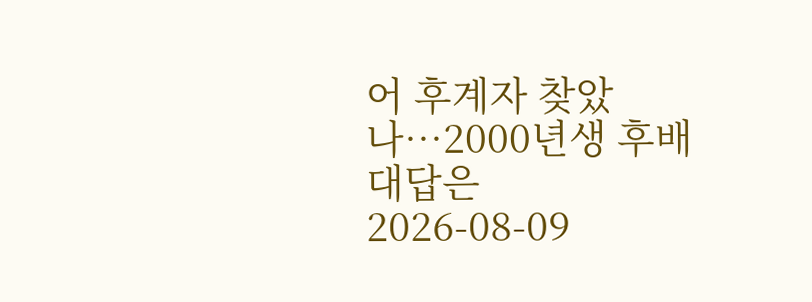어 후계자 찾았나…2000년생 후배 대답은
2026-08-09